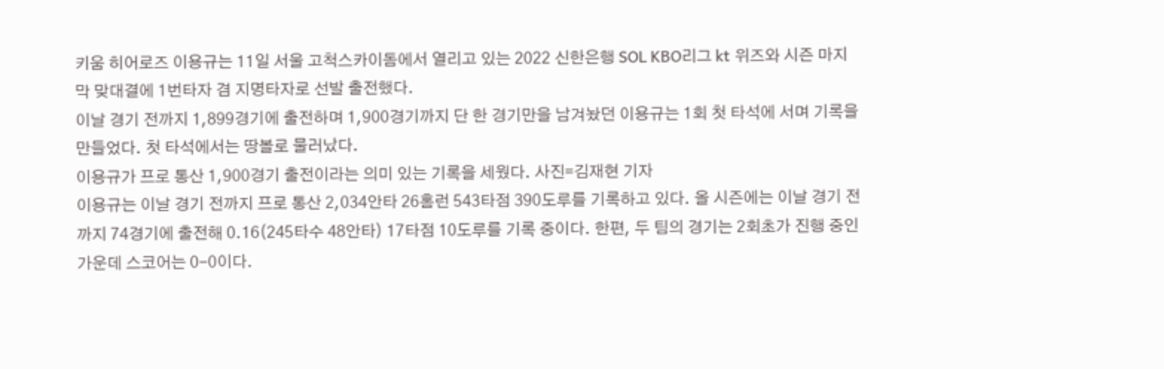키움 히어로즈 이용규는 11일 서울 고척스카이돔에서 열리고 있는 2022 신한은행 SOL KBO리그 kt 위즈와 시즌 마지막 맞대결에 1번타자 겸 지명타자로 선발 출전했다.
이날 경기 전까지 1,899경기에 출전하며 1,900경기까지 단 한 경기만을 남겨놨던 이용규는 1회 첫 타석에 서며 기록을 만들었다. 첫 타석에서는 땅볼로 물러났다.
이용규가 프로 통산 1,900경기 출전이라는 의미 있는 기록을 세웠다. 사진=김재현 기자
이용규는 이날 경기 전까지 프로 통산 2,034안타 26홈런 543타점 390도루를 기록하고 있다. 올 시즌에는 이날 경기 전까지 74경기에 출전해 0.16(245타수 48안타) 17타점 10도루를 기록 중이다. 한편, 두 팀의 경기는 2회초가 진행 중인 가운데 스코어는 0-0이다.